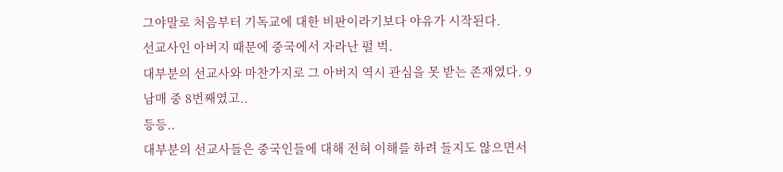그야말로 처음부터 기독교에 대한 비판이라기보다 야유가 시작된다.
선교사인 아버지 때문에 중국에서 자라난 펄 벅.
대부분의 선교사와 마찬가지로 그 아버지 역시 관심을 못 받는 존재였다. 9남매 중 8번째였고..
등등..
대부분의 선교사들은 중국인들에 대해 전혀 이해를 하려 들지도 않으면서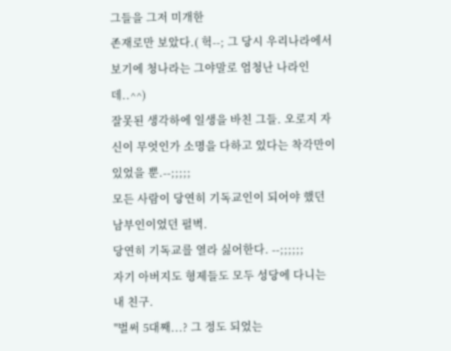그들을 그저 미개한
존재로만 보았다.( 헉--; 그 당시 우리나라에서 보기에 청나라는 그야말로 엄청난 나라인데..^^)
잘못된 생각하에 일생을 바친 그들. 오로지 자신이 무엇인가 소명을 다하고 있다는 착각만이
있었을 뿐.--;;;;;
모든 사람이 당연히 기독교인이 되어야 했던 남부인이었던 펄벅.
당연히 기독교를 열라 싫어한다. --;;;;;;
자기 아버지도 형제들도 모두 성당에 다니는 내 친구.
"벌써 5대째...? 그 정도 되었는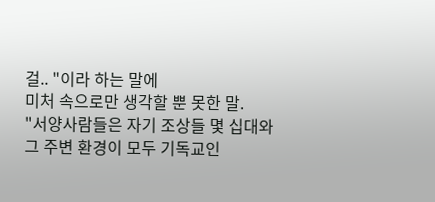걸.. "이라 하는 말에
미처 속으로만 생각할 뿐 못한 말.
"서양사람들은 자기 조상들 몇 십대와 그 주변 환경이 모두 기독교인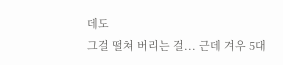데도
그걸 떨쳐 버리는 걸... 근데 겨우 5대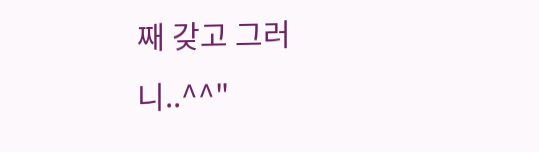째 갖고 그러니..^^"